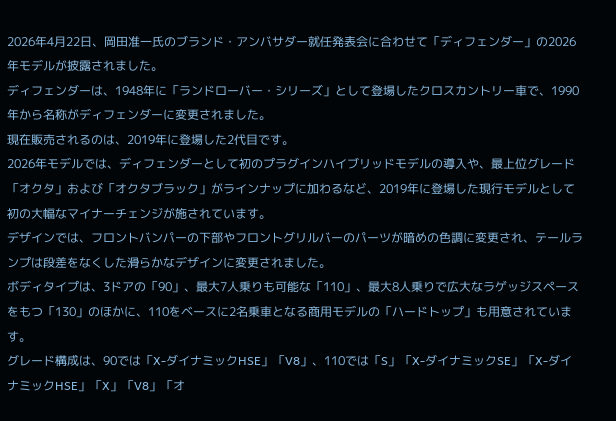2026年4月22日、岡田准一氏のブランド・アンバサダー就任発表会に合わせて「ディフェンダー」の2026年モデルが披露されました。
ディフェンダーは、1948年に「ランドローバー・シリーズ」として登場したクロスカントリー車で、1990年から名称がディフェンダーに変更されました。
現在販売されるのは、2019年に登場した2代目です。
2026年モデルでは、ディフェンダーとして初のプラグインハイブリッドモデルの導入や、最上位グレード「オクタ」および「オクタブラック」がラインナップに加わるなど、2019年に登場した現行モデルとして初の大幅なマイナーチェンジが施されています。
デザインでは、フロントバンパーの下部やフロントグリルバーのパーツが暗めの色調に変更され、テールランプは段差をなくした滑らかなデザインに変更されました。
ボディタイプは、3ドアの「90」、最大7人乗りも可能な「110」、最大8人乗りで広大なラゲッジスペースをもつ「130」のほかに、110をベースに2名乗車となる商用モデルの「ハードトップ」も用意されています。
グレード構成は、90では「X-ダイナミックHSE」「V8」、110では「S」「X-ダイナミックSE」「X-ダイナミックHSE」「X」「V8」「オ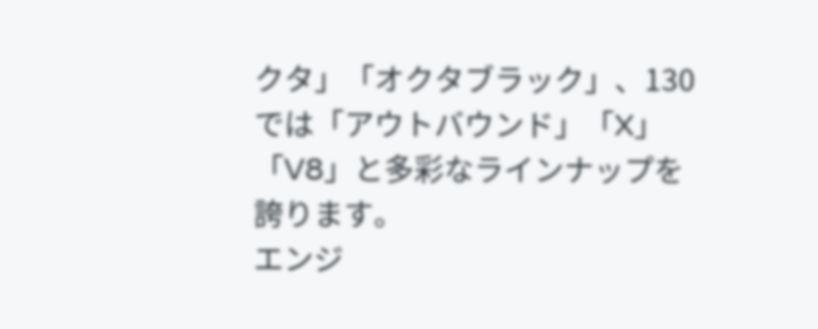クタ」「オクタブラック」、130では「アウトバウンド」「X」「V8」と多彩なラインナップを誇ります。
エンジ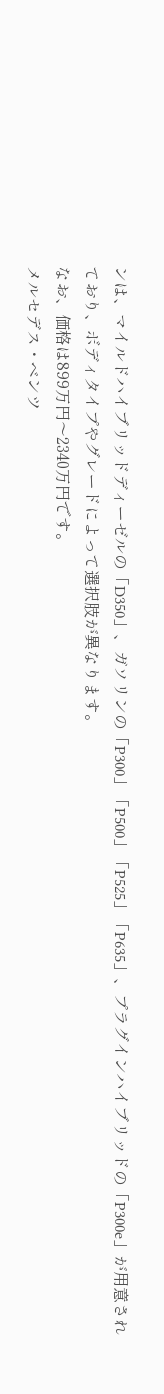ンは、マイルドハイブリッドディーゼルの「D350」、ガソリンの「P300」「P500」「P525」「P635」、プラグインハイブリッドの「P300e」が用意されており、ボディタイプやグレードによって選択肢が異なります。
なお、価格は899万円〜2340万円です。
メルセデス・ベンツ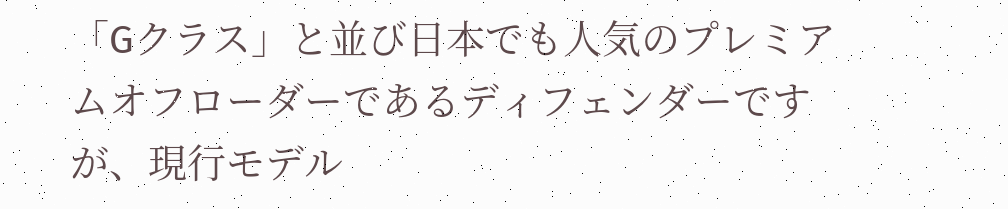「Gクラス」と並び日本でも人気のプレミアムオフローダーであるディフェンダーですが、現行モデル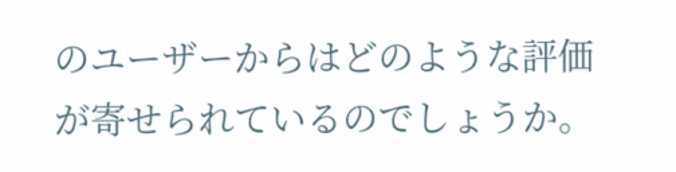のユーザーからはどのような評価が寄せられているのでしょうか。